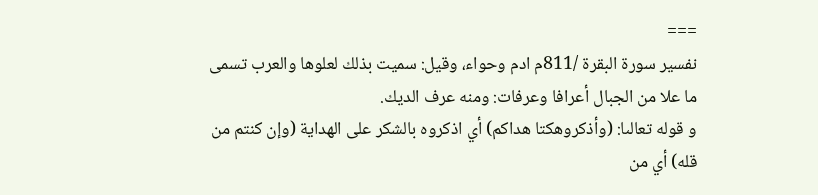===
نفسير سورة البقرة /811م ادم وحواء، وقيل: سميت بذلك لعلوها والعرب تسمى ما علا من الجبال أعرافا وعرفات: ومنه عرف الديك.
و قوله تعالىا: (وأذكروهكتا هداكم) أي اذكروه بالشكر على الهداية (وإن كنتم من قله) أي من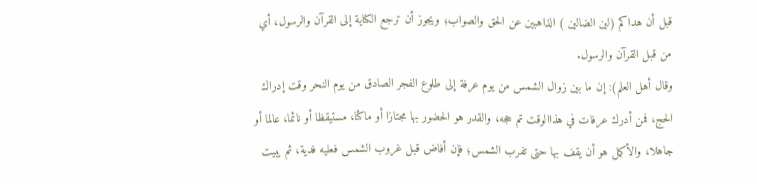قبل أن هداكم (لين الضالين ) الذاهبين عن الحق والصواب؛ ويجوز أن ترجع الكناية إلى القرآن والرسول، أي من قبل القرآن والرسول.
وقال أهل العلم): إن ما بين زوال الشمس من يوم عرفة إلى طلوع الفجر الصادق من يوم النحر وقت إدراك الحج، فمن أدرك عرفات في هذاالوقت تم حجه، والقدر هو الحضور بها مجتازا أو ماكثا، مستيقظا أو نائما، عالما أو جاهلا، والأكمل هو أن يقف بها حتى تفرب الشمس؛ فإن أفاض قبل غروب الشمس فعليه فدية، ثم يبيت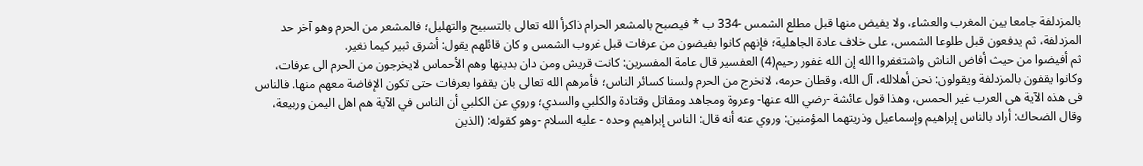بالمزدلفة جامعا يين المغرب والعشاء، ولا يفيض منها قبل مطلع الشمس -334 ب * فيصبح بالمشعر الحرام ذاكرأ الله تعالى بالتسبيح والتهليل؛ فالمشعر من الحرم وهو آخر حد المزدلفة، ثم يدفعون قبل طلوعا الشمس، على خلاف عادة الجاهلية؛ فإنهم كانوا بفيضون من عرفات قبل غروب الشمس و كان قائلهم يقول: أشرق ثبير كيما نغير.
ثم أفيضوا من حيث أفاض الناش واشتغفروا الله إن الله غفور رحيم(4) العفسير قال عامة المفسرين: كانت قريش ومن دان بدينها وهم الأحماس لايخرجون من الحرم الى عرفات، وكانوا يقفون بالمزدلفة ويقولون: نحن أهلالله، آل الله، وقطان حرمه، لانخرج من الحرم ولسنا كسائر الناس؛ فأمرهم الله تعالى بان يقفوا بعرفات حتى تكون الإفاضة معهم منها. فالناس فى هذه الآية هى العرب غير الحمس، وهذا قول عائشة -رضي الله عنها- وعروة ومجاهد ومقاتل وقتادة والكلبي والسدي؛ وروي عن الكلبي أن الناس في الآية هم اهل اليمن وربيعة، وقال الضحاك: أراد بالناس إبراهيم وإسماعيل وذريتهما المؤمنين: وروي عنه أنه قال: الناس إبراهيم وحده - عليه السلام -وهو كقوله: (الذين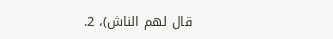قال لهم الناش)، 2.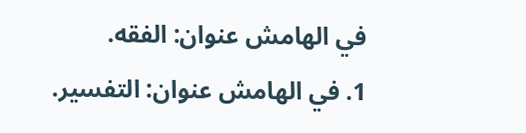في الهامش عنوان: الفقه.
1. في الهامش عنوان: التفسير.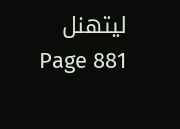ليتهنل
Page 881